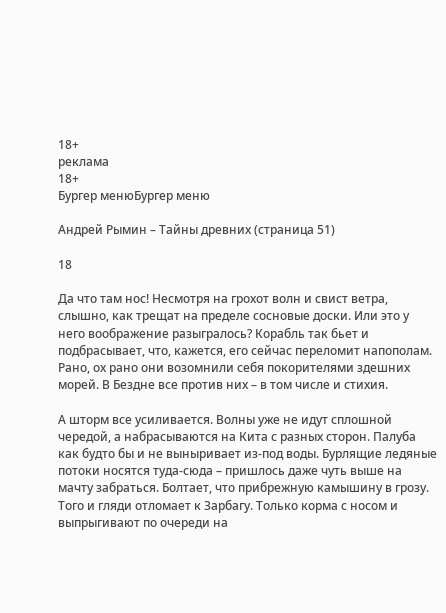18+
реклама
18+
Бургер менюБургер меню

Андрей Рымин – Тайны древних (страница 51)

18

Да что там нос! Несмотря на грохот волн и свист ветра, слышно, как трещат на пределе сосновые доски. Или это у него воображение разыгралось? Корабль так бьет и подбрасывает, что, кажется, его сейчас переломит напополам. Рано, ох рано они возомнили себя покорителями здешних морей. В Бездне все против них – в том числе и стихия.

А шторм все усиливается. Волны уже не идут сплошной чередой, а набрасываются на Кита с разных сторон. Палуба как будто бы и не выныривает из-под воды. Бурлящие ледяные потоки носятся туда-сюда – пришлось даже чуть выше на мачту забраться. Болтает, что прибрежную камышину в грозу. Того и гляди отломает к Зарбагу. Только корма с носом и выпрыгивают по очереди на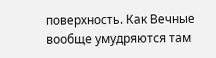поверхность. Как Вечные вообще умудряются там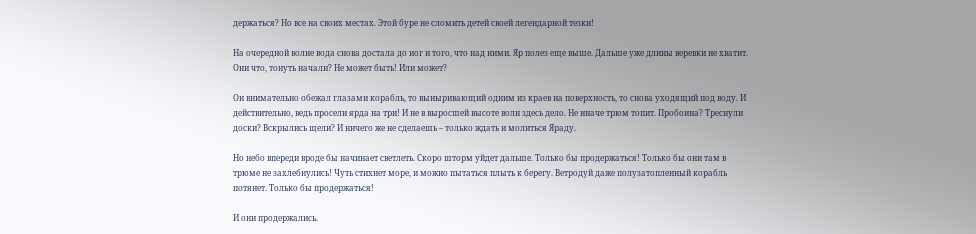держаться? Но все на своих местах. Этой буре не сломить детей своей легендарной тезки!

На очередной волне вода снова достала до ног и того, что над ними. Яр полез еще выше. Дальше уже длины веревки не хватит. Они что, тонуть начали? Не может быть! Или может?

Он внимательно обежал глазами корабль, то выныривающий одним из краев на поверхность, то снова уходящий под воду. И действительно, ведь просели ярда на три! И не в выросшей высоте волн здесь дело. Не иначе трюм топит. Пробоина? Треснули доски? Вскрылись щели? И ничего же не сделаешь – только ждать и молиться Яраду.

Но небо впереди вроде бы начинает светлеть. Скоро шторм уйдет дальше. Только бы продержаться! Только бы они там в трюме не захлебнулись! Чуть стихнет море, и можно пытаться плыть к берегу. Ветродуй даже полузатопленный корабль потянет. Только бы продержаться!

И они продержались.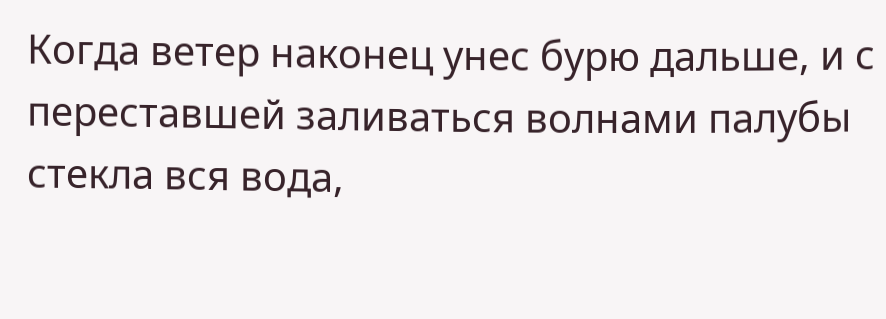Когда ветер наконец унес бурю дальше, и с переставшей заливаться волнами палубы стекла вся вода,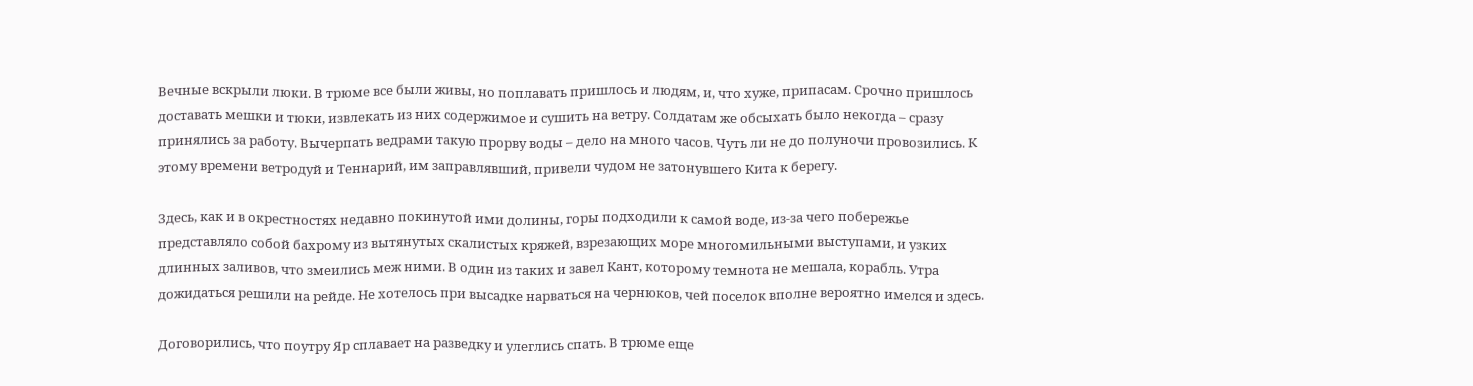Вечные вскрыли люки. В трюме все были живы, но поплавать пришлось и людям, и, что хуже, припасам. Срочно пришлось доставать мешки и тюки, извлекать из них содержимое и сушить на ветру. Солдатам же обсыхать было некогда – сразу принялись за работу. Вычерпать ведрами такую прорву воды – дело на много часов. Чуть ли не до полуночи провозились. К этому времени ветродуй и Теннарий, им заправлявший, привели чудом не затонувшего Кита к берегу.

Здесь, как и в окрестностях недавно покинутой ими долины, горы подходили к самой воде, из-за чего побережье представляло собой бахрому из вытянутых скалистых кряжей, взрезающих море многомильными выступами, и узких длинных заливов, что змеились меж ними. В один из таких и завел Кант, которому темнота не мешала, корабль. Утра дожидаться решили на рейде. Не хотелось при высадке нарваться на чернюков, чей поселок вполне вероятно имелся и здесь.

Договорились, что поутру Яр сплавает на разведку и улеглись спать. В трюме еще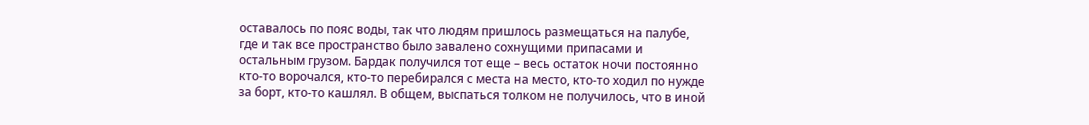оставалось по пояс воды, так что людям пришлось размещаться на палубе, где и так все пространство было завалено сохнущими припасами и остальным грузом. Бардак получился тот еще – весь остаток ночи постоянно кто-то ворочался, кто-то перебирался с места на место, кто-то ходил по нужде за борт, кто-то кашлял. В общем, выспаться толком не получилось, что в иной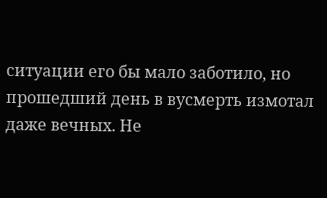ситуации его бы мало заботило, но прошедший день в вусмерть измотал даже вечных. Не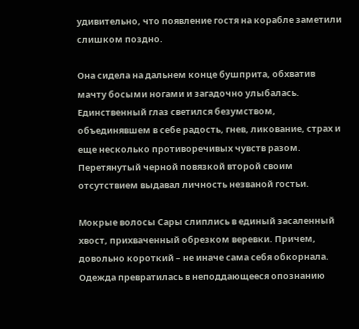удивительно, что появление гостя на корабле заметили слишком поздно.

Она сидела на дальнем конце бушприта, обхватив мачту босыми ногами и загадочно улыбалась. Единственный глаз светился безумством, объединявшем в себе радость, гнев, ликование, страх и еще несколько противоречивых чувств разом. Перетянутый черной повязкой второй своим отсутствием выдавал личность незваной гостьи.

Мокрые волосы Сары слиплись в единый засаленный хвост, прихваченный обрезком веревки. Причем, довольно короткий – не иначе сама себя обкорнала. Одежда превратилась в неподдающееся опознанию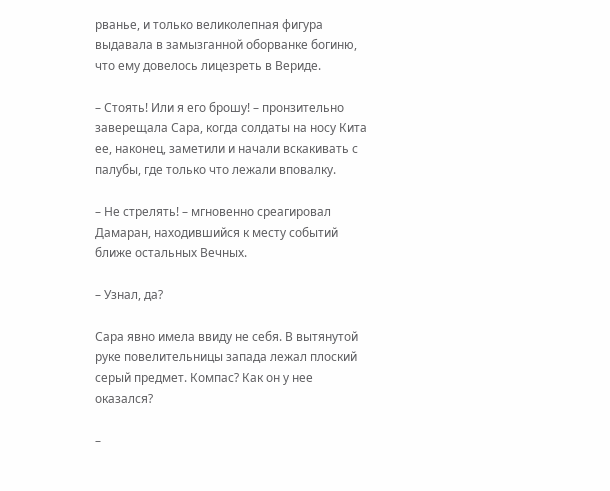рванье, и только великолепная фигура выдавала в замызганной оборванке богиню, что ему довелось лицезреть в Вериде.

– Стоять! Или я его брошу! – пронзительно заверещала Сара, когда солдаты на носу Кита ее, наконец, заметили и начали вскакивать с палубы, где только что лежали вповалку.

– Не стрелять! – мгновенно среагировал Дамаран, находившийся к месту событий ближе остальных Вечных.

– Узнал, да?

Сара явно имела ввиду не себя. В вытянутой руке повелительницы запада лежал плоский серый предмет. Компас? Как он у нее оказался?

–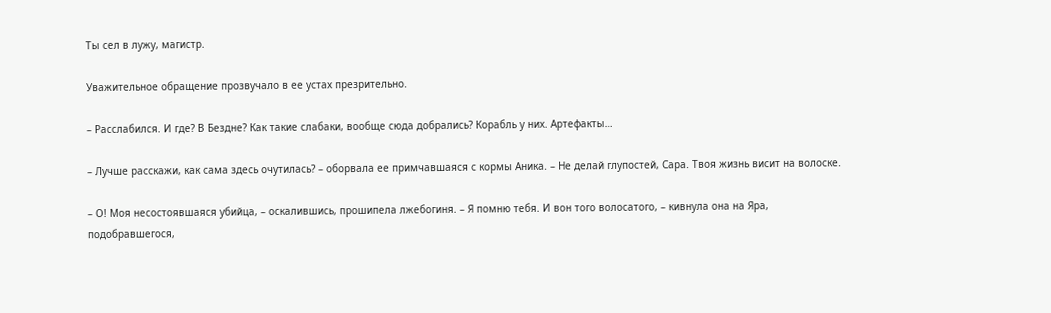Ты сел в лужу, магистр.

Уважительное обращение прозвучало в ее устах презрительно.

– Расслабился. И где? В Бездне? Как такие слабаки, вообще сюда добрались? Корабль у них. Артефакты…

– Лучше расскажи, как сама здесь очутилась? – оборвала ее примчавшаяся с кормы Аника. – Не делай глупостей, Сара. Твоя жизнь висит на волоске.

– О! Моя несостоявшаяся убийца, – оскалившись, прошипела лжебогиня. – Я помню тебя. И вон того волосатого, – кивнула она на Яра, подобравшегося,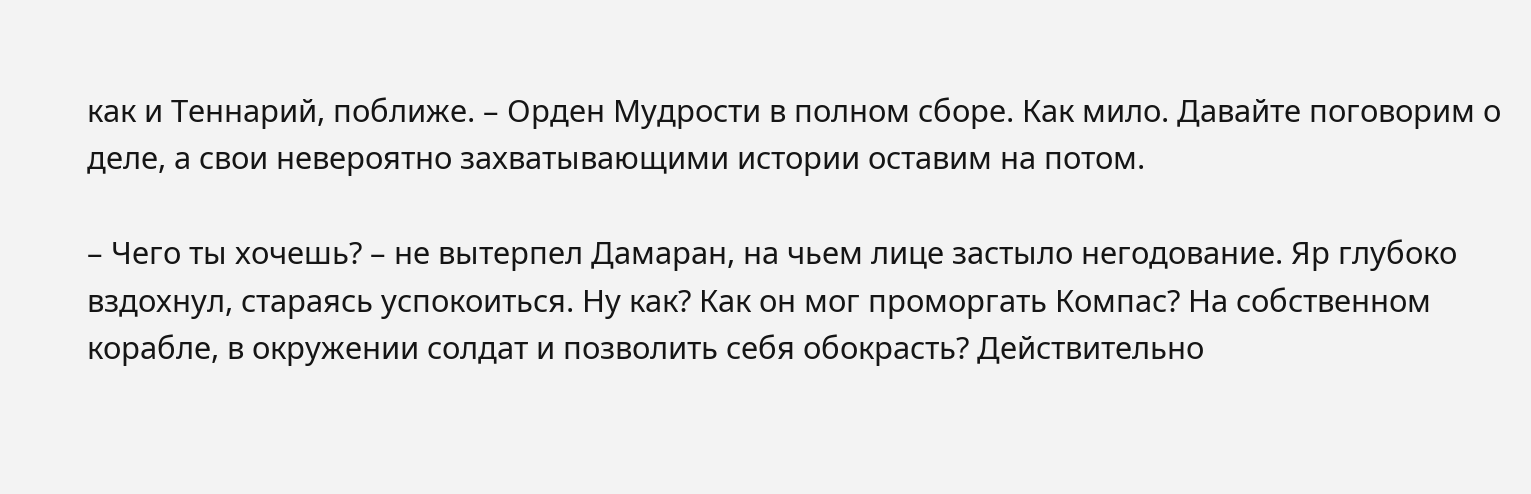как и Теннарий, поближе. – Орден Мудрости в полном сборе. Как мило. Давайте поговорим о деле, а свои невероятно захватывающими истории оставим на потом.

– Чего ты хочешь? – не вытерпел Дамаран, на чьем лице застыло негодование. Яр глубоко вздохнул, стараясь успокоиться. Ну как? Как он мог проморгать Компас? На собственном корабле, в окружении солдат и позволить себя обокрасть? Действительно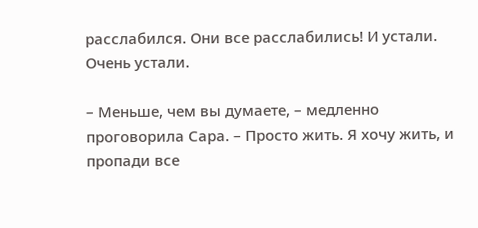расслабился. Они все расслабились! И устали. Очень устали.

– Меньше, чем вы думаете, – медленно проговорила Сара. – Просто жить. Я хочу жить, и пропади все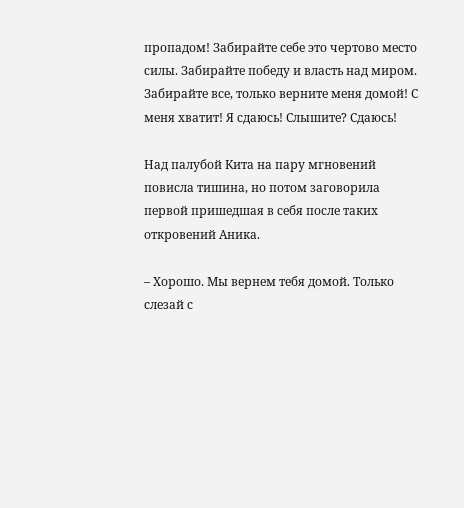пропадом! Забирайте себе это чертово место силы. Забирайте победу и власть над миром. Забирайте все, только верните меня домой! С меня хватит! Я сдаюсь! Слышите? Сдаюсь!

Над палубой Кита на пару мгновений повисла тишина, но потом заговорила первой пришедшая в себя после таких откровений Аника.

– Хорошо. Мы вернем тебя домой. Только слезай с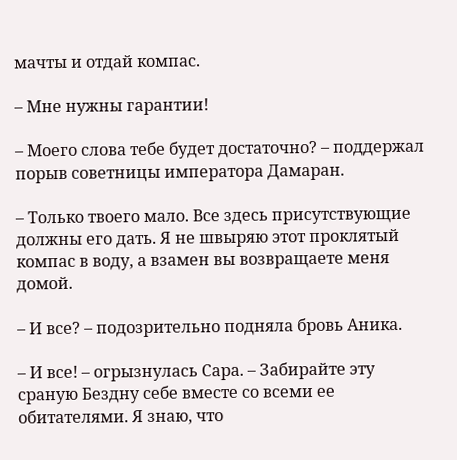мачты и отдай компас.

– Мне нужны гарантии!

– Моего слова тебе будет достаточно? – поддержал порыв советницы императора Дамаран.

– Только твоего мало. Все здесь присутствующие должны его дать. Я не швыряю этот проклятый компас в воду, а взамен вы возвращаете меня домой.

– И все? – подозрительно подняла бровь Аника.

– И все! – огрызнулась Сара. – Забирайте эту сраную Бездну себе вместе со всеми ее обитателями. Я знаю, что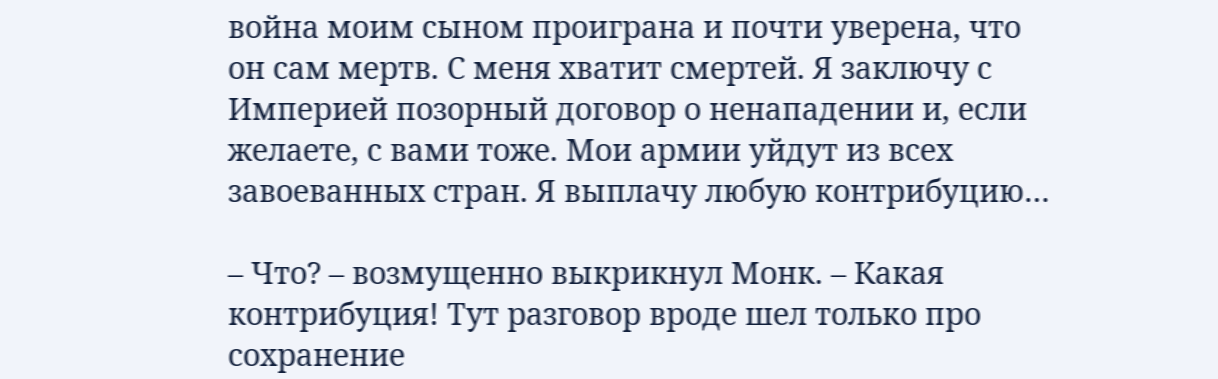война моим сыном проиграна и почти уверена, что он сам мертв. С меня хватит смертей. Я заключу с Империей позорный договор о ненападении и, если желаете, с вами тоже. Мои армии уйдут из всех завоеванных стран. Я выплачу любую контрибуцию…

– Что? – возмущенно выкрикнул Монк. – Какая контрибуция! Тут разговор вроде шел только про сохранение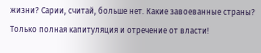жизни? Сарии, считай, больше нет. Какие завоеванные страны? Только полная капитуляция и отречение от власти!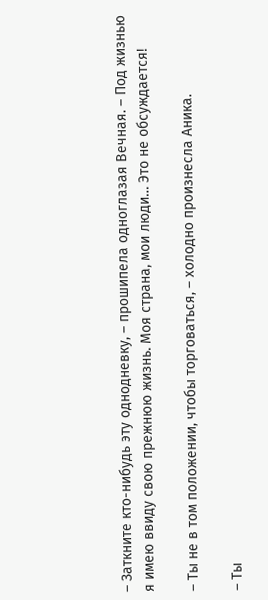– Заткните кто-нибудь эту однодневку, – прошипела одноглазая Вечная. – Под жизнью я имею ввиду свою прежнюю жизнь. Моя страна, мои люди… Это не обсуждается!

– Ты не в том положении, чтобы торговаться, – холодно произнесла Аника.

– Ты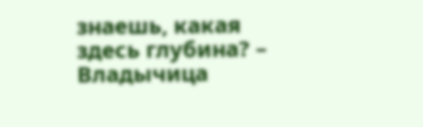знаешь, какая здесь глубина? – Владычица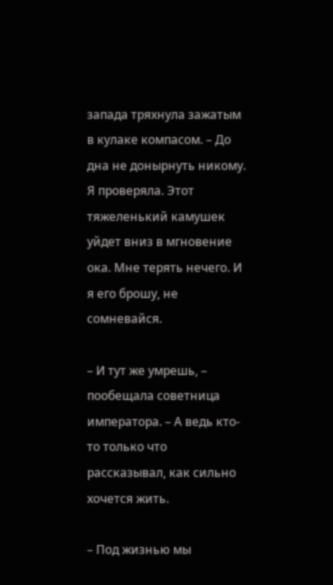запада тряхнула зажатым в кулаке компасом. – До дна не донырнуть никому. Я проверяла. Этот тяжеленький камушек уйдет вниз в мгновение ока. Мне терять нечего. И я его брошу, не сомневайся.

– И тут же умрешь, – пообещала советница императора. – А ведь кто-то только что рассказывал, как сильно хочется жить.

– Под жизнью мы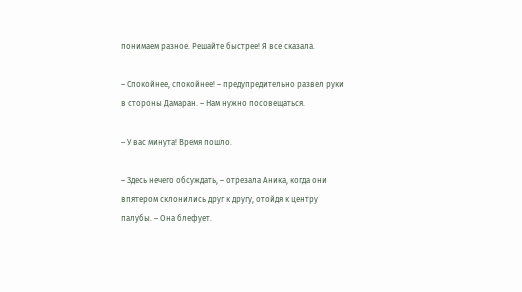понимаем разное. Решайте быстрее! Я все сказала.

– Спокойнее, спокойнее! – предупредительно развел руки в стороны Дамаран. – Нам нужно посовещаться.

– У вас минута! Время пошло.

– Здесь нечего обсуждать, – отрезала Аника, когда они впятером склонились друг к другу, отойдя к центру палубы. – Она блефует.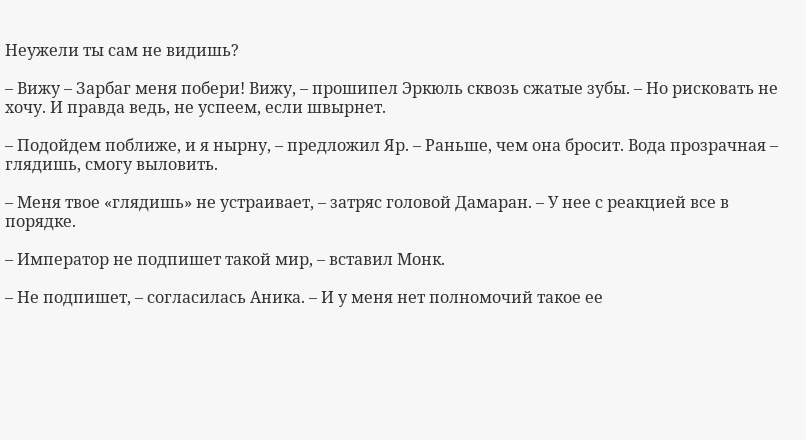Неужели ты сам не видишь?

– Вижу – Зарбаг меня побери! Вижу, – прошипел Эркюль сквозь сжатые зубы. – Но рисковать не хочу. И правда ведь, не успеем, если швырнет.

– Подойдем поближе, и я нырну, – предложил Яр. – Раньше, чем она бросит. Вода прозрачная – глядишь, смогу выловить.

– Меня твое «глядишь» не устраивает, – затряс головой Дамаран. – У нее с реакцией все в порядке.

– Император не подпишет такой мир, – вставил Монк.

– Не подпишет, – согласилась Аника. – И у меня нет полномочий такое ее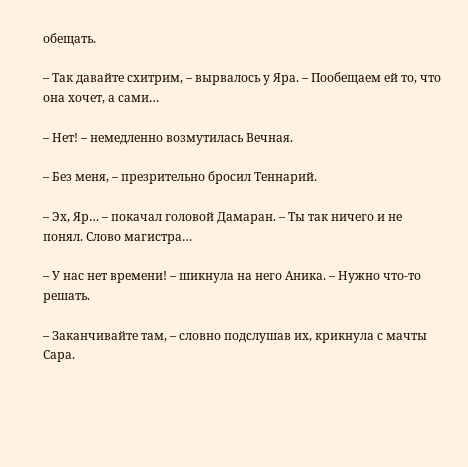обещать.

– Так давайте схитрим, – вырвалось у Яра. – Пообещаем ей то, что она хочет, а сами…

– Нет! – немедленно возмутилась Вечная.

– Без меня, – презрительно бросил Теннарий.

– Эх, Яр… – покачал головой Дамаран. – Ты так ничего и не понял. Слово магистра…

– У нас нет времени! – шикнула на него Аника. – Нужно что-то решать.

– Заканчивайте там, – словно подслушав их, крикнула с мачты Сара.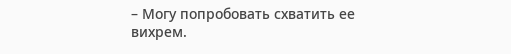– Могу попробовать схватить ее вихрем.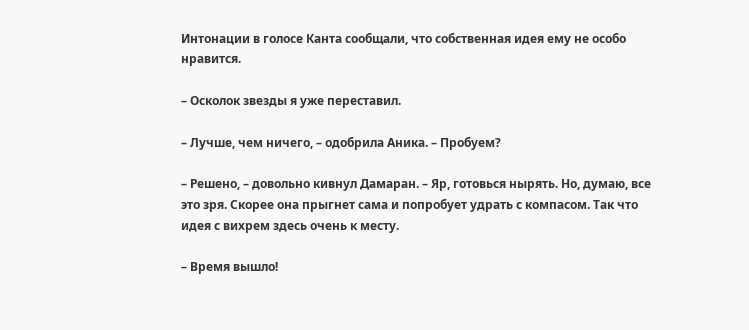Интонации в голосе Канта сообщали, что собственная идея ему не особо нравится.

– Осколок звезды я уже переставил.

– Лучше, чем ничего, – одобрила Аника. – Пробуем?

– Решено, – довольно кивнул Дамаран. – Яр, готовься нырять. Но, думаю, все это зря. Скорее она прыгнет сама и попробует удрать с компасом. Так что идея с вихрем здесь очень к месту.

– Время вышло!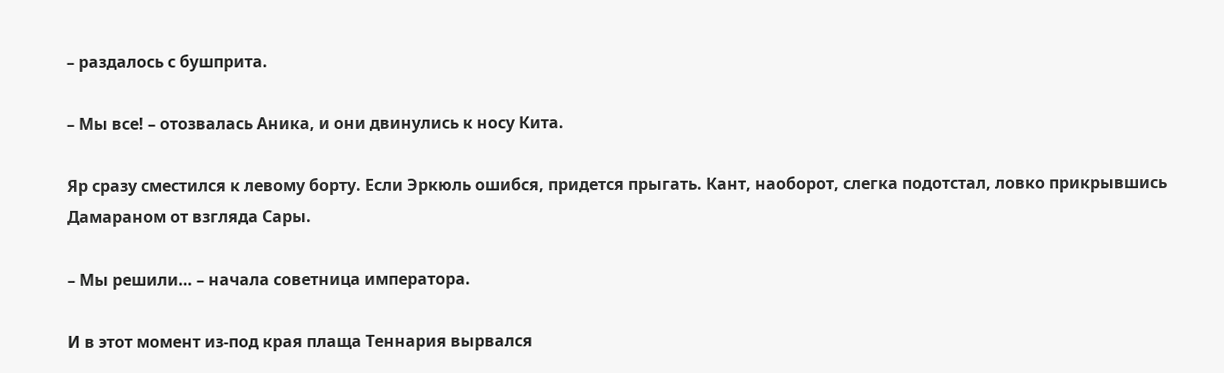– раздалось с бушприта.

– Мы все! – отозвалась Аника, и они двинулись к носу Кита.

Яр сразу сместился к левому борту. Если Эркюль ошибся, придется прыгать. Кант, наоборот, слегка подотстал, ловко прикрывшись Дамараном от взгляда Сары.

– Мы решили… – начала советница императора.

И в этот момент из-под края плаща Теннария вырвался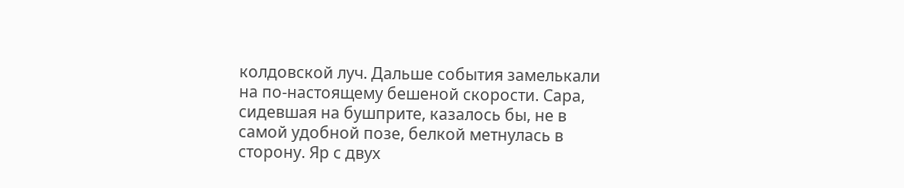колдовской луч. Дальше события замелькали на по-настоящему бешеной скорости. Сара, сидевшая на бушприте, казалось бы, не в самой удобной позе, белкой метнулась в сторону. Яр с двух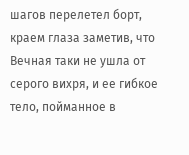шагов перелетел борт, краем глаза заметив, что Вечная таки не ушла от серого вихря, и ее гибкое тело, пойманное в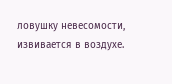ловушку невесомости, извивается в воздухе.